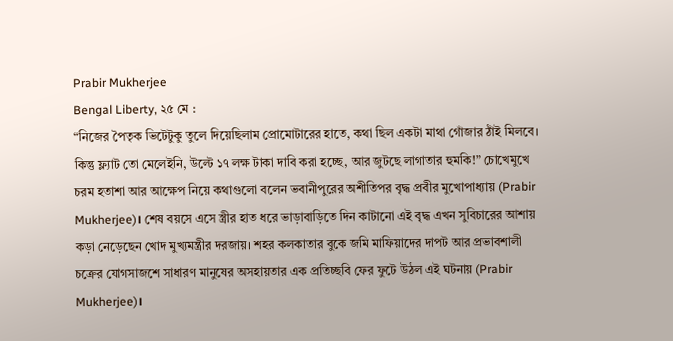Prabir Mukherjee
Bengal Liberty, ২৫ মে :
“নিজের পৈতৃক ভিটেটুকু তুলে দিয়েছিলাম প্রোমোটারের হাতে, কথা ছিল একটা মাথা গোঁজার ঠাঁই মিলবে। কিন্তু ফ্ল্যাট তো মেলেইনি, উল্টে ১৭ লক্ষ টাকা দাবি করা হচ্ছে, আর জুটছে লাগাতার হুমকি!” চোখেমুখে চরম হতাশা আর আক্ষেপ নিয়ে কথাগুলো বলেন ভবানীপুরের অশীতিপর বৃদ্ধ প্রবীর মুখোপাধ্যায় (Prabir Mukherjee)। শেষ বয়সে এসে স্ত্রীর হাত ধরে ভাড়াবাড়িতে দিন কাটানো এই বৃদ্ধ এখন সুবিচারের আশায় কড়া নেড়েছেন খোদ মুখ্যমন্ত্রীর দরজায়। শহর কলকাতার বুকে জমি মাফিয়াদের দাপট আর প্রভাবশালী চক্রের যোগসাজশে সাধারণ মানুষের অসহায়তার এক প্রতিচ্ছবি ফের ফুটে উঠল এই ঘটনায় (Prabir Mukherjee)।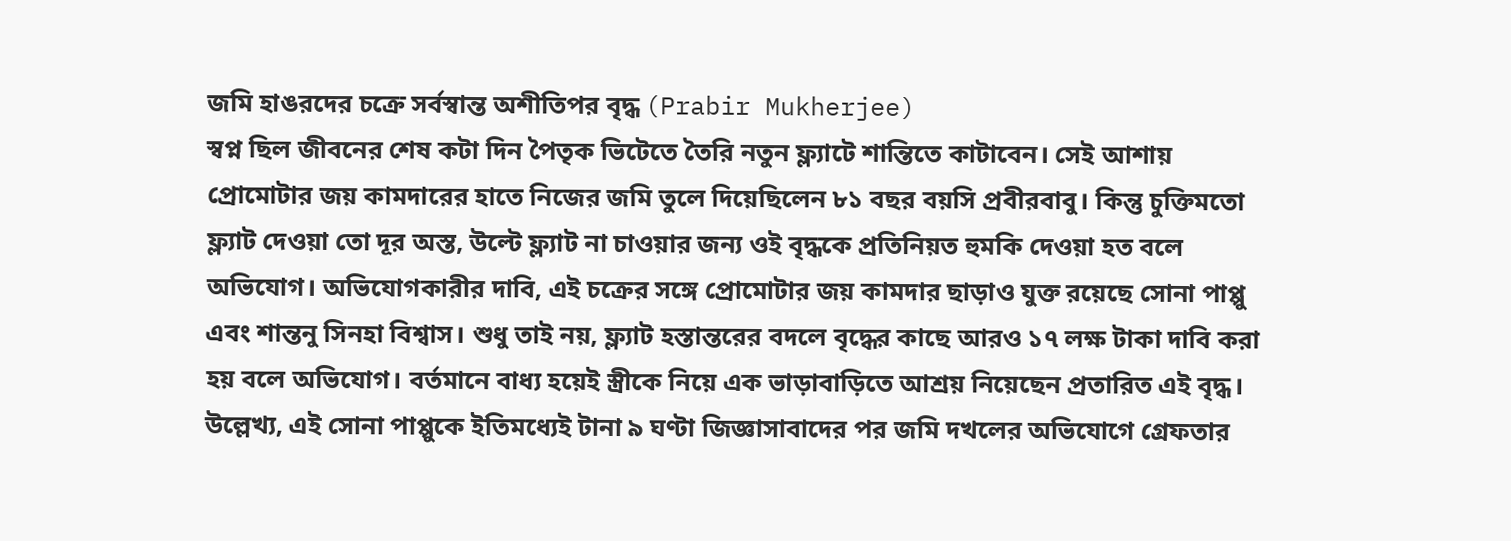জমি হাঙরদের চক্রে সর্বস্বান্ত অশীতিপর বৃদ্ধ (Prabir Mukherjee)
স্বপ্ন ছিল জীবনের শেষ কটা দিন পৈতৃক ভিটেতে তৈরি নতুন ফ্ল্যাটে শান্তিতে কাটাবেন। সেই আশায় প্রোমোটার জয় কামদারের হাতে নিজের জমি তুলে দিয়েছিলেন ৮১ বছর বয়সি প্রবীরবাবু। কিন্তু চুক্তিমতো ফ্ল্যাট দেওয়া তো দূর অস্ত, উল্টে ফ্ল্যাট না চাওয়ার জন্য ওই বৃদ্ধকে প্রতিনিয়ত হুমকি দেওয়া হত বলে অভিযোগ। অভিযোগকারীর দাবি, এই চক্রের সঙ্গে প্রোমোটার জয় কামদার ছাড়াও যুক্ত রয়েছে সোনা পাপ্পু এবং শান্তনু সিনহা বিশ্বাস। শুধু তাই নয়, ফ্ল্যাট হস্তান্তরের বদলে বৃদ্ধের কাছে আরও ১৭ লক্ষ টাকা দাবি করা হয় বলে অভিযোগ। বর্তমানে বাধ্য হয়েই স্ত্রীকে নিয়ে এক ভাড়াবাড়িতে আশ্রয় নিয়েছেন প্রতারিত এই বৃদ্ধ। উল্লেখ্য, এই সোনা পাপ্পুকে ইতিমধ্যেই টানা ৯ ঘণ্টা জিজ্ঞাসাবাদের পর জমি দখলের অভিযোগে গ্রেফতার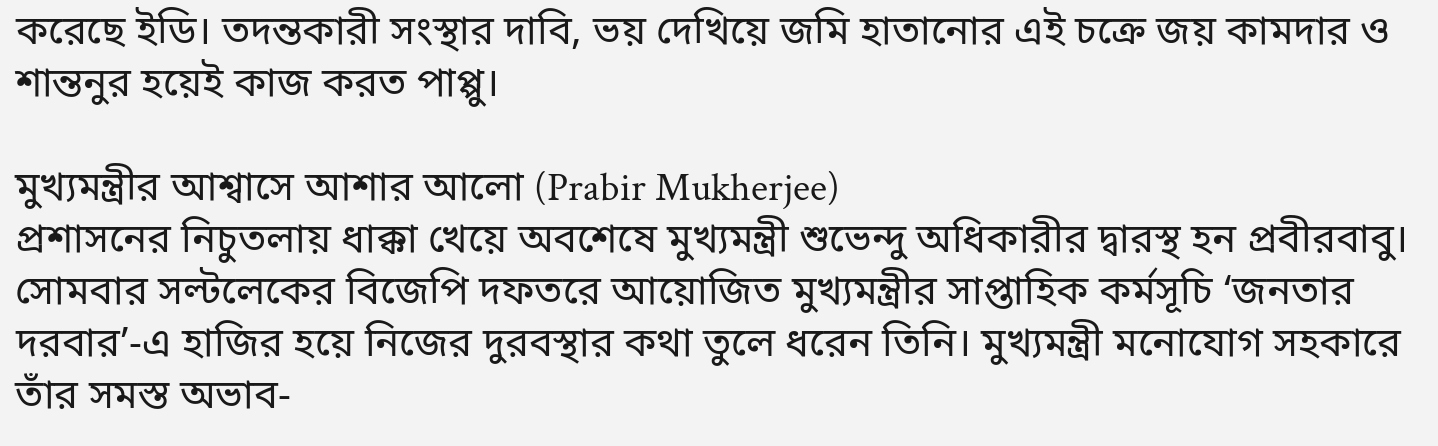করেছে ইডি। তদন্তকারী সংস্থার দাবি, ভয় দেখিয়ে জমি হাতানোর এই চক্রে জয় কামদার ও শান্তনুর হয়েই কাজ করত পাপ্পু।

মুখ্যমন্ত্রীর আশ্বাসে আশার আলো (Prabir Mukherjee)
প্রশাসনের নিচুতলায় ধাক্কা খেয়ে অবশেষে মুখ্যমন্ত্রী শুভেন্দু অধিকারীর দ্বারস্থ হন প্রবীরবাবু। সোমবার সল্টলেকের বিজেপি দফতরে আয়োজিত মুখ্যমন্ত্রীর সাপ্তাহিক কর্মসূচি ‘জনতার দরবার’-এ হাজির হয়ে নিজের দুরবস্থার কথা তুলে ধরেন তিনি। মুখ্যমন্ত্রী মনোযোগ সহকারে তাঁর সমস্ত অভাব-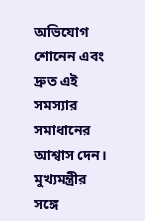অভিযোগ শোনেন এবং দ্রুত এই সমস্যার সমাধানের আশ্বাস দেন। মুখ্যমন্ত্রীর সঙ্গে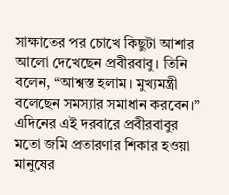সাক্ষাতের পর চোখে কিছুটা আশার আলো দেখেছেন প্রবীরবাবু। তিনি বলেন, “আশ্বস্ত হলাম। মুখ্যমন্ত্রী বলেছেন সমস্যার সমাধান করবেন।” এদিনের এই দরবারে প্রবীরবাবুর মতো জমি প্রতারণার শিকার হওয়া মানুষের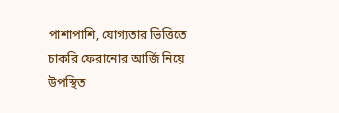পাশাপাশি, যোগ্যতার ভিত্তিতে চাকরি ফেরানোর আর্জি নিয়ে উপস্থিত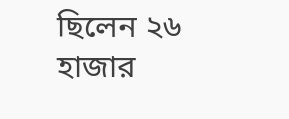ছিলেন ২৬ হাজার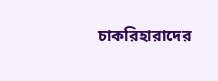চাকরিহারাদের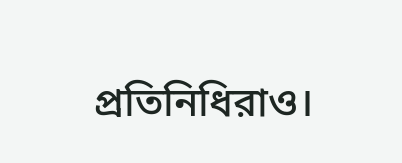প্রতিনিধিরাও।